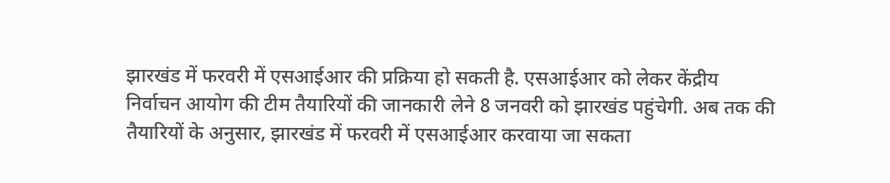झारखंड में फरवरी में एसआईआर की प्रक्रिया हो सकती है. एसआईआर को लेकर केंद्रीय निर्वाचन आयोग की टीम तैयारियों की जानकारी लेने 8 जनवरी को झारखंड पहुंचेगी. अब तक की तैयारियों के अनुसार, झारखंड में फरवरी में एसआईआर करवाया जा सकता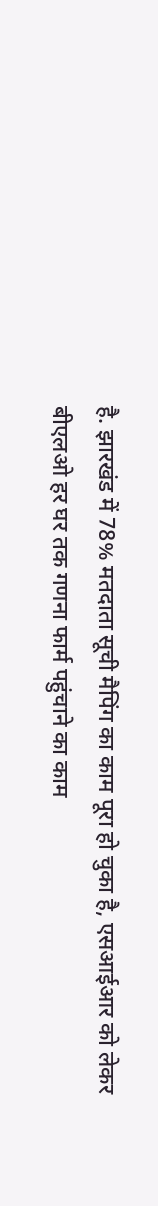है. झारखंड में 78% मतदाता सूची मैपिंग का काम पूरा हो चुका है, एसआईआर को लेकर बीएलओ हर घर तक गणना फार्म पहुंचाने का काम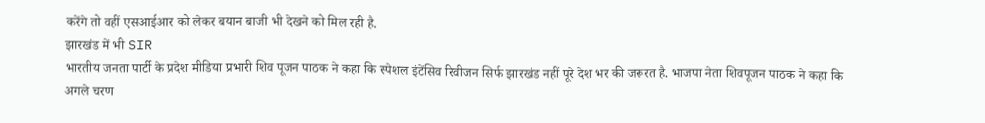करेंगे तो वहीं एसआईआर को लेकर बयान बाजी भी देखने को मिल रही है.
झारखंड में भी SIR
भारतीय जनता पार्टी के प्रदेश मीडिया प्रभारी शिव पूजन पाठक ने कहा कि स्पेशल इंटेंसिव रिवीजन सिर्फ झारखंड नहीं पूरे देश भर की जरूरत है. भाजपा नेता शिवपूजन पाठक ने कहा कि अगले चरण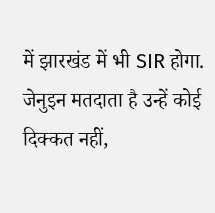में झारखंड में भी SIR होगा. जेनुइन मतदाता है उन्हें कोई दिक्कत नहीं,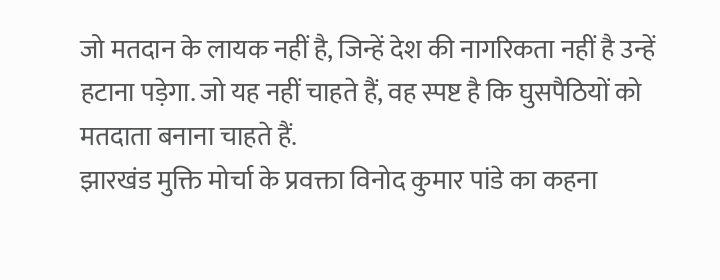जो मतदान के लायक नहीं है, जिन्हें देश की नागरिकता नहीं है उन्हें हटाना पड़ेगा. जो यह नहीं चाहते हैं, वह स्पष्ट है कि घुसपैठियों को मतदाता बनाना चाहते हैं.
झारखंड मुक्ति मोर्चा के प्रवक्ता विनोद कुमार पांडे का कहना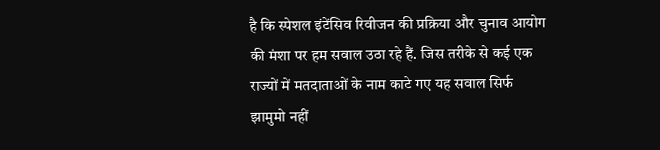है कि स्पेशल इंटेंसिव रिवीजन की प्रक्रिया और चुनाव आयोग की मंशा पर हम सवाल उठा रहे हैं. जिस तरीके से कई एक राज्यों में मतदाताओं के नाम काटे गए यह सवाल सिर्फ झामुमो नहीं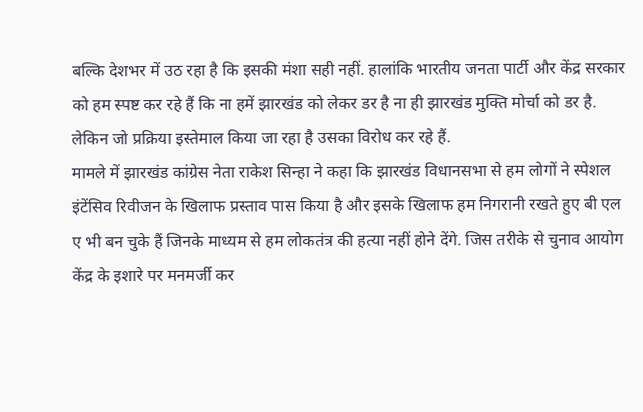बल्कि देशभर में उठ रहा है कि इसकी मंशा सही नहीं. हालांकि भारतीय जनता पार्टी और केंद्र सरकार को हम स्पष्ट कर रहे हैं कि ना हमें झारखंड को लेकर डर है ना ही झारखंड मुक्ति मोर्चा को डर है. लेकिन जो प्रक्रिया इस्तेमाल किया जा रहा है उसका विरोध कर रहे हैं.
मामले में झारखंड कांग्रेस नेता राकेश सिन्हा ने कहा कि झारखंड विधानसभा से हम लोगों ने स्पेशल इंटेंसिव रिवीजन के खिलाफ प्रस्ताव पास किया है और इसके खिलाफ हम निगरानी रखते हुए बी एल ए भी बन चुके हैं जिनके माध्यम से हम लोकतंत्र की हत्या नहीं होने देंगे. जिस तरीके से चुनाव आयोग केंद्र के इशारे पर मनमर्जी कर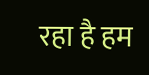रहा है हम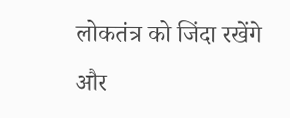लोकतंत्र को जिंदा रखेंगे और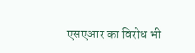एसएआर का विरोध भी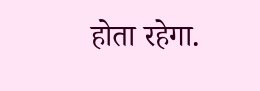होता रहेगा.